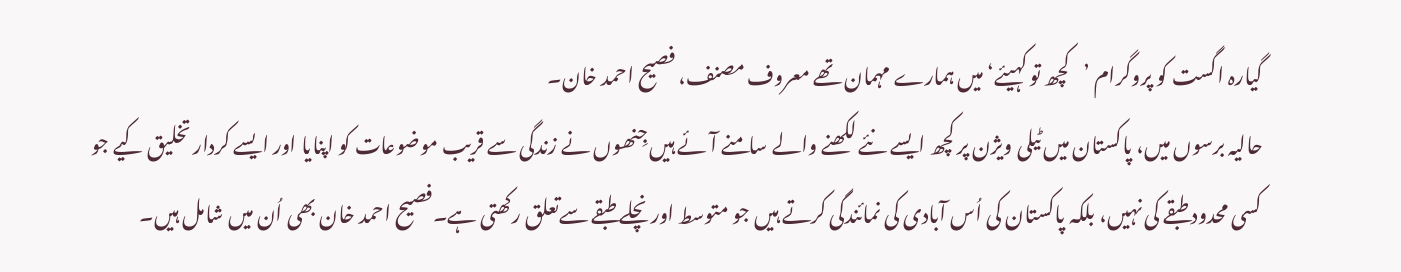گیارہ اگست کو پروگرام ’کچھ تو کہیئے‘ میں ہمارے مہمان تھے معروف مصنف، فصیح احمد خان۔
حالیہ برسوں میں، پاکستان میں ٹیلی ویژن پر کچھ ایسے نئے لکھنے والے سامنے آئے ہیں جِنھوں نے زندگی سے قریب موضوعات کو اپنایا اور ایسے کردار تخلیق کیے جو کسی محدود طبقے کی نہیں، بلکہ پاکستان کی اُس آبادی کی نمائندگی کرتے ہیں جو متوسط اور نچلے طبقے سےتعلق رکھتی ہے۔فصیح احمد خان بھی اُن میں شامل ہیں۔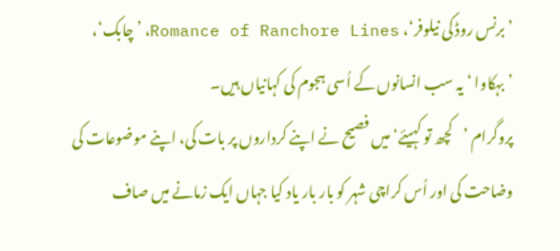’برنس روڈ کی نیلوفر‘، Romance of Ranchore Lines، ’چابک‘، ’بہکاوا ‘ یہ سب انسانوں کے اُسی ہجوم کی کہانیاں ہیں۔
پروگرام ’کچھ تو کہیئے‘ میں فصیح نے اپنے کرداروں پر بات کی، اپنے موضوعات کی وضاحت کی اور اُس کراچی شہر کو بار بار یاد کیا جہاں ایک زمانے میں صاف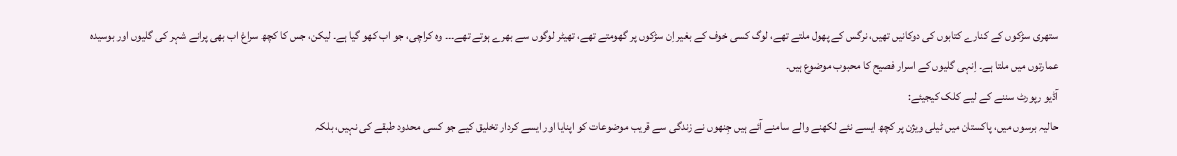ستھری سڑکوں کے کنارے کتابوں کی دوکانیں تھیں، نرگس کے پھول ملتے تھے، لوگ کسی خوف کے بغیر اِن سڑکوں پر گھومتے تھے، تھیٹر لوگوں سے بھرے ہوتے تھے۔۔۔ وہ کراچی، جو اب کھو گیا ہے۔ لیکن، جس کا کچھ سراغ اب بھی پرانے شہر کی گلیوں اور بوسیدہ عمارتوں میں ملتا ہے۔ اِنہی گلیوں کے اسرار فصیح کا محبوب موضوع ہیں۔
آڈیو رپورٹ سننے کے لیے کلک کیجیئے:
حالیہ برسوں میں، پاکستان میں ٹیلی ویژن پر کچھ ایسے نئے لکھنے والے سامنے آئے ہیں جِنھوں نے زندگی سے قریب موضوعات کو اپنایا اور ایسے کردار تخلیق کیے جو کسی محدود طبقے کی نہیں، بلکہ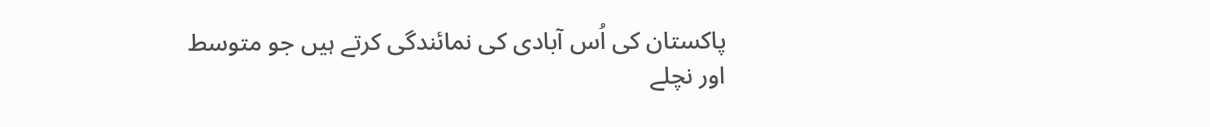پاکستان کی اُس آبادی کی نمائندگی کرتے ہیں جو متوسط اور نچلے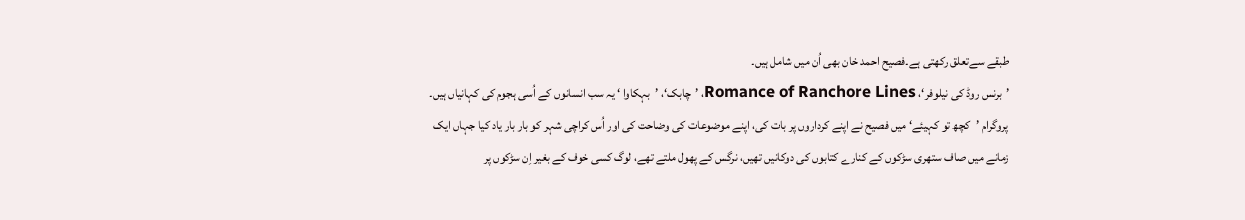طبقے سےتعلق رکھتی ہے۔فصیح احمد خان بھی اُن میں شامل ہیں۔
’برنس روڈ کی نیلوفر‘، Romance of Ranchore Lines، ’چابک‘، ’بہکاوا ‘ یہ سب انسانوں کے اُسی ہجوم کی کہانیاں ہیں۔
پروگرام ’کچھ تو کہیئے‘ میں فصیح نے اپنے کرداروں پر بات کی، اپنے موضوعات کی وضاحت کی اور اُس کراچی شہر کو بار بار یاد کیا جہاں ایک زمانے میں صاف ستھری سڑکوں کے کنارے کتابوں کی دوکانیں تھیں، نرگس کے پھول ملتے تھے، لوگ کسی خوف کے بغیر اِن سڑکوں پر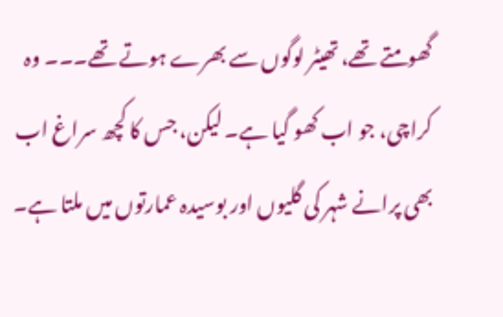گھومتے تھے، تھیٹر لوگوں سے بھرے ہوتے تھے۔۔۔ وہ کراچی، جو اب کھو گیا ہے۔ لیکن، جس کا کچھ سراغ اب بھی پرانے شہر کی گلیوں اور بوسیدہ عمارتوں میں ملتا ہے۔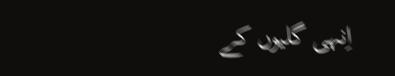اِنہی گلیوں کے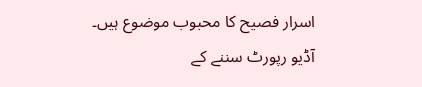اسرار فصیح کا محبوب موضوع ہیں۔
آڈیو رپورٹ سننے کے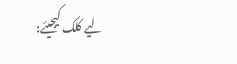لیے کلک کیجیئے: